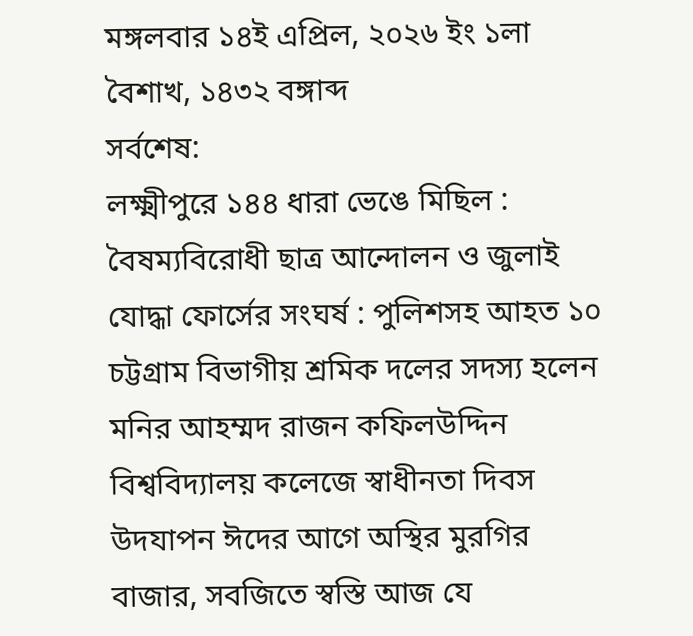মঙ্গলবার ১৪ই এপ্রিল, ২০২৬ ইং ১লা বৈশাখ, ১৪৩২ বঙ্গাব্দ
সর্বশেষ:
লক্ষ্মীপুরে ১৪৪ ধারা ভেঙে মিছিল :   বৈষম্যবিরোধী ছাত্র আন্দোলন ও জুলাই যোদ্ধা ফোর্সের সংঘর্ষ : পুলিশসহ আহত ১০ চট্টগ্রাম বিভাগীয় শ্রমিক দলের সদস্য হলেন মনির আহম্মদ রাজন কফিলউদ্দিন বিশ্ববিদ্যালয় কলেজে স্বাধীনতা দিবস উদযাপন ঈদের আগে অস্থির মুরগির বাজার, সবজিতে স্বস্তি আজ যে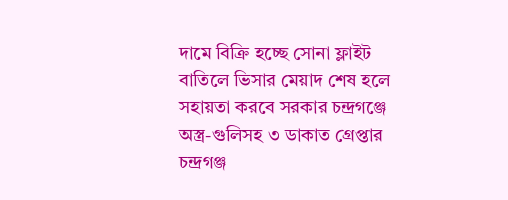দামে বিক্রি হচ্ছে সোনা ফ্লাইট বাতিলে ভিসার মেয়াদ শেষ হলে সহায়তা করবে সরকার চন্দ্রগঞ্জে অস্ত্র-গুলিসহ ৩ ডাকাত গ্রেপ্তার চন্দ্রগঞ্জ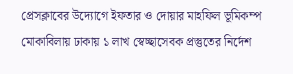প্রেসক্লাবের উদ্যোগে ইফতার ও দোয়ার মাহফিল ভূমিকম্প মোকাবিলায় ঢাকায় ১ লাখ স্বেচ্ছাসেবক প্রস্তুতের নির্দেশ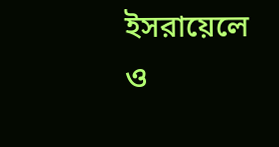ইসরায়েলে ও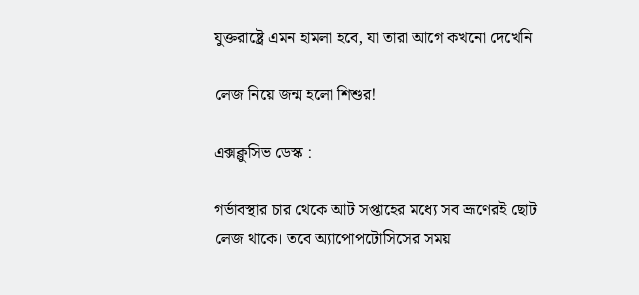যুক্তরাষ্ট্রে এমন হামলা হবে, যা তারা আগে কখনো দেখেনি

লেজ নিয়ে জন্ম হলো শিশুর!

এক্সক্লুসিভ ডেস্ক :

গর্ভাবস্থার চার থেকে আট সপ্তাহের মধ্যে সব ভ্রূণেরই ছোট লেজ থাকে। তবে অ্যাপোপটোসিসের সময়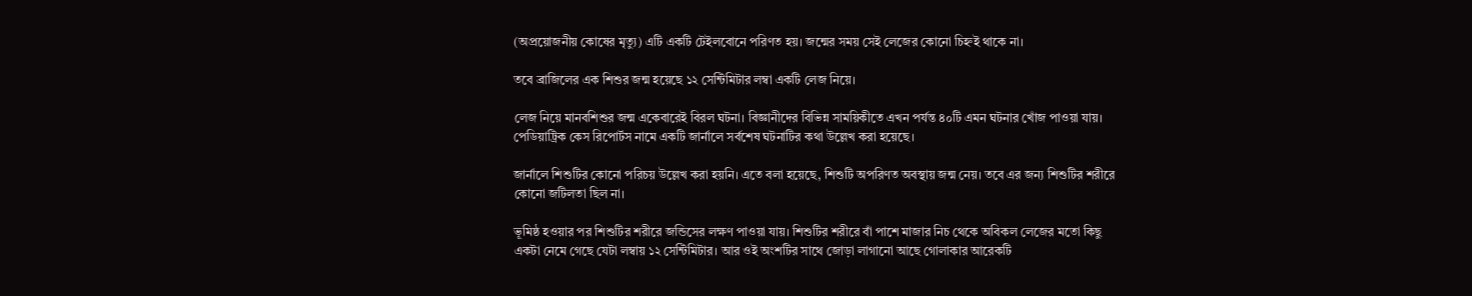(অপ্রয়োজনীয় কোষের মৃত্যু) এটি একটি টেইলবোনে পরিণত হয়। জন্মের সময় সেই লেজের কোনো চিহ্নই থাকে না।

তবে ব্রাজিলের এক শিশুর জন্ম হয়েছে ১২ সেন্টিমিটার লম্বা একটি লেজ নিয়ে।

লেজ নিয়ে মানবশিশুর জন্ম একেবারেই বিরল ঘটনা। বিজ্ঞানীদের বিভিন্ন সাময়িকীতে এখন পর্যন্ত ৪০টি এমন ঘটনার খোঁজ পাওয়া যায়। পেডিয়াট্রিক কেস রিপোর্টস নামে একটি জার্নালে সর্বশেষ ঘটনাটির কথা উল্লেখ করা হয়েছে।

জার্নালে শিশুটির কোনো পরিচয় উল্লেখ করা হয়নি। এতে বলা হয়েছে, শিশুটি অপরিণত অবস্থায় জন্ম নেয়। তবে এর জন্য শিশুটির শরীরে কোনো জটিলতা ছিল না।

ভূমিষ্ঠ হওয়ার পর শিশুটির শরীরে জন্ডিসের লক্ষণ পাওয়া যায়। শিশুটির শরীরে বাঁ পাশে মাজার নিচ থেকে অবিকল লেজের মতো কিছু একটা নেমে গেছে যেটা লম্বায় ১২ সেন্টিমিটার। আর ওই অংশটির সাথে জোড়া লাগানো আছে গোলাকার আরেকটি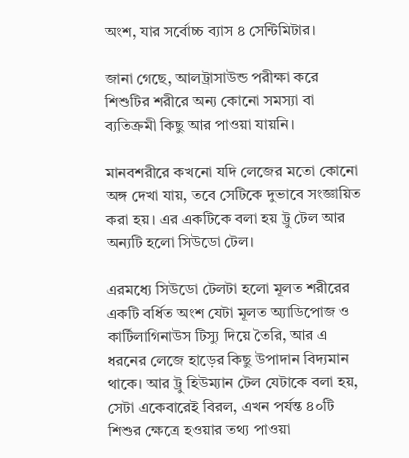অংশ, যার সর্বোচ্চ ব্যাস ৪ সেন্টিমিটার।

জানা গেছে, আলট্রাসাউন্ড পরীক্ষা করে শিশুটির শরীরে অন্য কোনো সমস্যা বা ব্যতিক্রমী কিছু আর পাওয়া যায়নি।

মানবশরীরে কখনো যদি লেজের মতো কোনো অঙ্গ দেখা যায়, তবে সেটিকে দুভাবে সংজ্ঞায়িত করা হয়। এর একটিকে বলা হয় ট্রু টেল আর অন্যটি হলো সিউডো টেল।

এরমধ্যে সিউডো টেলটা হলো মূলত শরীরের একটি বর্ধিত অংশ যেটা মূলত অ্যাডিপোজ ও কার্টিলাগিনাউস টিস্যু দিয়ে তৈরি, আর এ ধরনের লেজে হাড়ের কিছু উপাদান বিদ্যমান থাকে। আর ট্রু হিউম্যান টেল যেটাকে বলা হয়, সেটা একেবারেই বিরল, এখন পর্যন্ত ৪০টি শিশুর ক্ষেত্রে হওয়ার তথ্য পাওয়া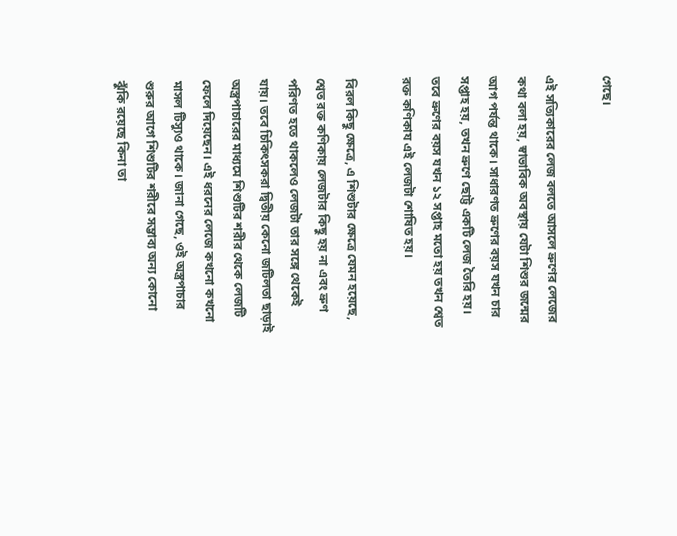গেছে।

এই সত্যিকারের লেজ বলতে আসলে ভ্রুণের লেজের কথা বলা হয়, স্বাভাবিক অবস্থায় যেটা শিশুর জন্মের আগ পর্যন্ত থাকে। সাধারণত ভ্রুণের বয়স যখন চার সপ্তাহ হয়, তখন ভ্রুণে ছোট্ট একটি লেজ তৈরি হয়। তবে ভ্রুণের বয়স যখন ১২ সপ্তাহ মতো হয় তখন শ্বেত রক্ত কণিকায এই লেজটা শোষিত হয়।

বিরল কিছু ক্ষেত্রে, এ শিশুটার ক্ষেত্রে যেমন হয়েছে, শ্বেত রক্ত কণিকায় লেজটার কিছু হয় না এবং ভ্রুণ পরিণত হতে থাকলেও লেজটা তার সঙ্গে থেকেই যায়। তবে চিকিৎসকরা দ্বিতীয় কেনো জটিলতা ছাড়াই অস্ত্রপাচারের মাধ্যমে শিশুটির শরীর থেকে লেজটি ফেলে দিয়েছেন। এই ধরনের লেজে কখনো কখনো মাসল টিস্যুও থাকে। জানা গেছে, ওই অস্ত্রপাচার শুরুর আগে শিশুটির শরীরে সম্ভাব্য অন্য কোনো ঝুঁকি রয়েছে কিনা তা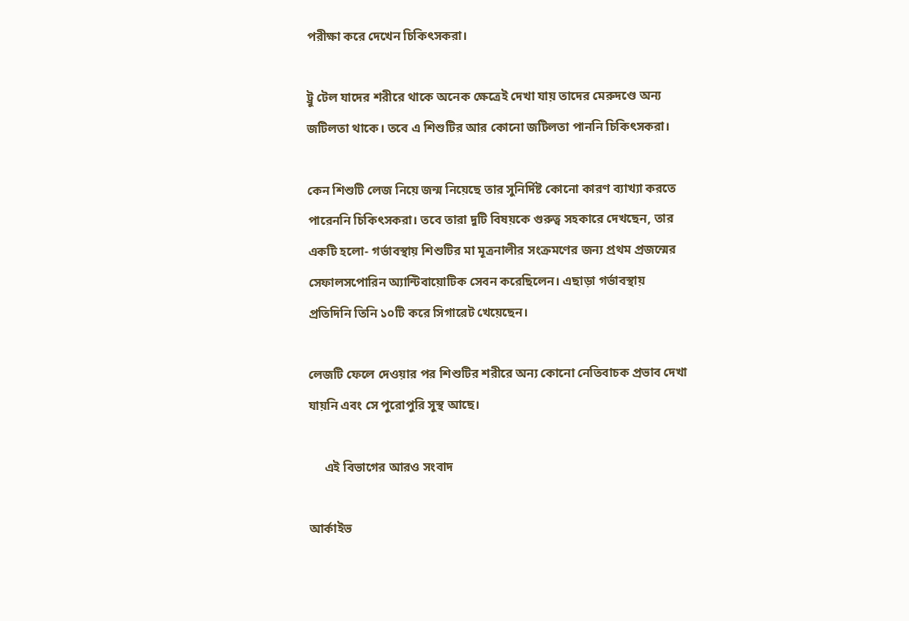পরীক্ষা করে দেখেন চিকিৎসকরা।

ট্রু টেল যাদের শরীরে থাকে অনেক ক্ষেত্রেই দেখা যায় তাদের মেরুদণ্ডে অন্য জটিলতা থাকে। তবে এ শিশুটির আর কোনো জটিলতা পাননি চিকিৎসকরা।

কেন শিশুটি লেজ নিয়ে জন্ম নিয়েছে তার সুনির্দিষ্ট কোনো কারণ ব্যাখ্যা করতে পারেননি চিকিৎসকরা। তবে তারা দুটি বিষয়কে গুরুত্ব সহকারে দেখছেন, তার একটি হলো- গর্ভাবস্থায় শিশুটির মা মূত্রনালীর সংক্রমণের জন্য প্রথম প্রজন্মের সেফালসপোরিন অ্যান্টিবায়োটিক সেবন করেছিলেন। এছাড়া গর্ভাবস্থায় প্রতিদিনি তিনি ১০টি করে সিগারেট খেয়েছেন।

লেজটি ফেলে দেওয়ার পর শিশুটির শরীরে অন্য কোনো নেতিবাচক প্রভাব দেখা যায়নি এবং সে পুরোপুরি সুস্থ আছে।

     এই বিভাগের আরও সংবাদ

আর্কাইভ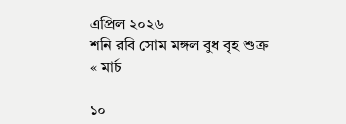এপ্রিল ২০২৬
শনি রবি সোম মঙ্গল বুধ বৃহ শুক্র
« মার্চ

১০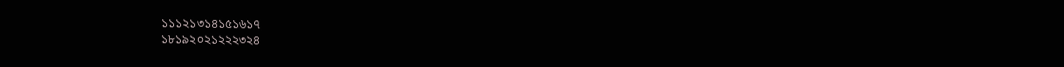১১১২১৩১৪১৫১৬১৭
১৮১৯২০২১২২২৩২৪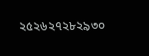২৫২৬২৭২৮২৯৩০